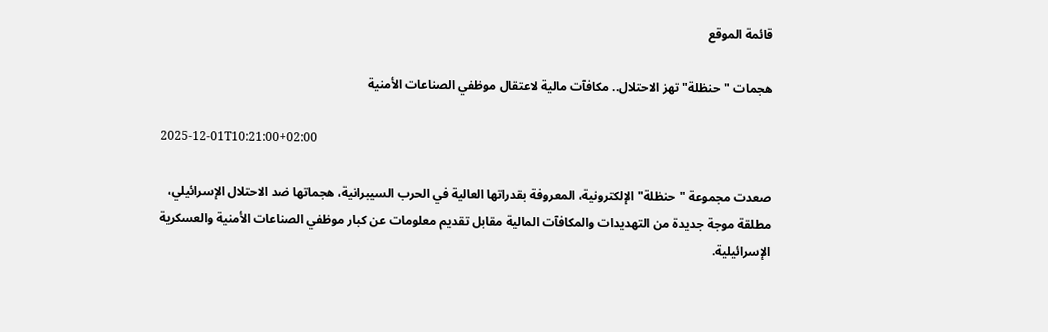قائمة الموقع

هجمات "حنظلة" تهز الاحتلال.. مكافآت مالية لاعتقال موظفي الصناعات الأمنية

2025-12-01T10:21:00+02:00

صعدت مجموعة "حنظلة" الإلكترونية، المعروفة بقدراتها العالية في الحرب السيبرانية، هجماتها ضد الاحتلال الإسرائيلي، مطلقة موجة جديدة من التهديدات والمكافآت المالية مقابل تقديم معلومات عن كبار موظفي الصناعات الأمنية والعسكرية الإسرائيلية.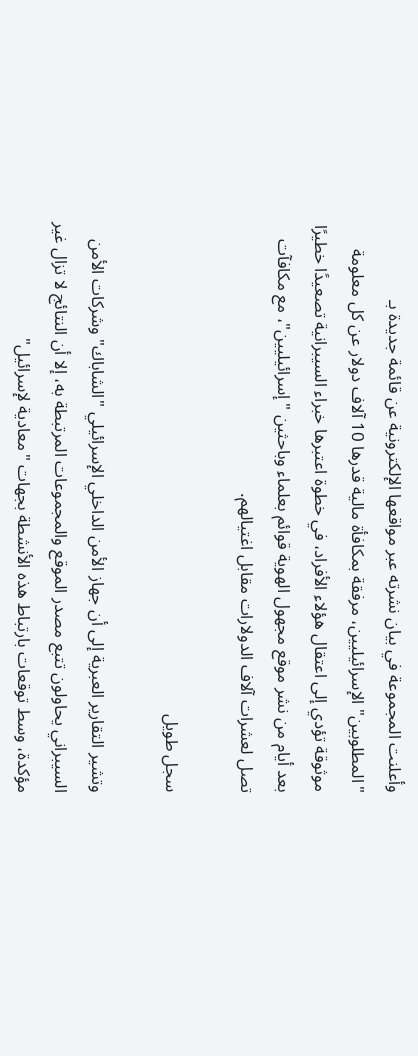وأعلنت المجموعة في بيان نشرته عبر مواقعها الإلكترونية عن قائمة جديدة بـ "المطلوبين" الإسرائيليين، مرفقة بمكافأة مالية قدرها 10 آلاف دولار عن كل معلومة موثوقة تؤدي إلى اعتقال هؤلاء الأفراد، في خطوة اعتبرها خبراء السيبرانية تصعيدًا خطيرًا بعد أيام من نشر موقع مجهول الهوية قوائم بعلماء وباحثين "إسرائيليين"، مع مكافآت تصل لعشرات آلاف الدولارات مقابل اغتيالهم.

سجل طويل

وتشير التقارير العبرية إلى أن جهاز الأمن الداخلي الإسرائيلي "الشاباك" وشركات الأمن السيبراني يحاولون تتبع مصدر الموقع والمجموعات المرتبطة به، إلا أن النتائج لا تزال غير مؤكدة، وسط توقعات بارتباط هذه الأنشطة بجهات "معادية لإسرائيل"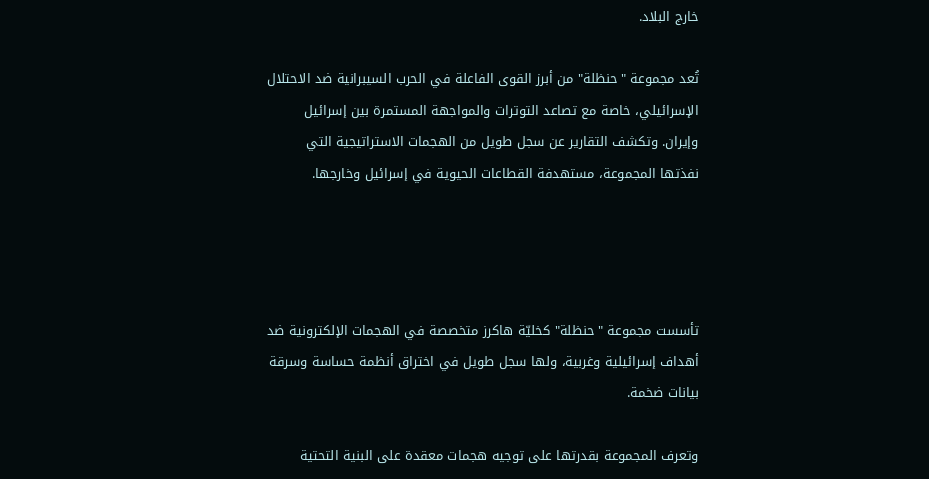خارج البلاد.

تُعد مجموعة "حنظلة" من أبرز القوى الفاعلة في الحرب السيبرانية ضد الاحتلال الإسرائيلي، خاصة مع تصاعد التوترات والمواجهة المستمرة بين إسرائيل وإيران. وتكشف التقارير عن سجل طويل من الهجمات الاستراتيجية التي نفذتها المجموعة، مستهدفة القطاعات الحيوية في إسرائيل وخارجها.




تأسست مجموعة "حنظلة" كخليّة هاكرز متخصصة في الهجمات الإلكترونية ضد أهداف إسرائيلية وغربية، ولها سجل طويل في اختراق أنظمة حساسة وسرقة بيانات ضخمة.

وتعرف المجموعة بقدرتها على توجيه هجمات معقدة على البنية التحتية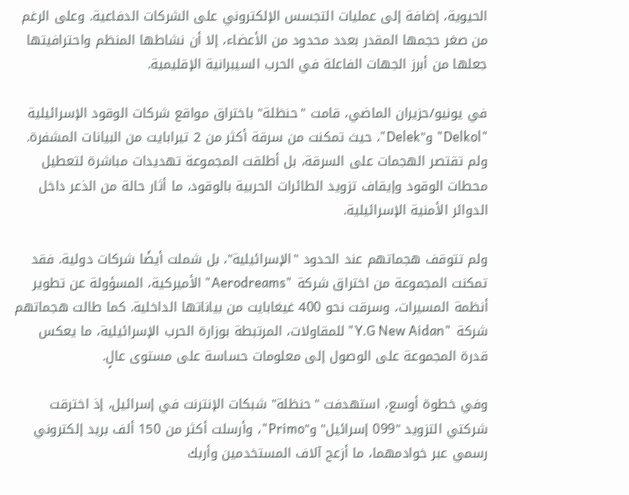الحيوية، إضافة إلى عمليات التجسس الإلكتروني على الشركات الدفاعية. وعلى الرغم من صغر حجمها المقدر بعدد محدود من الأعضاء، إلا أن نشاطها المنظم واحترافيتها جعلها من أبرز الجهات الفاعلة في الحرب السيبرانية الإقليمية.

في يونيو/حزيران الماضي، قامت "حنظلة" باختراق مواقع شركات الوقود الإسرائيلية "Delkol" و"Delek"، حيث تمكنت من سرقة أكثر من 2 تيرابايت من البيانات المشفرة. ولم تقتصر الهجمات على السرقة، بل أطلقت المجموعة تهديدات مباشرة لتعطيل محطات الوقود وإيقاف تزويد الطائرات الحربية بالوقود، ما أثار حالة من الذعر داخل الدوائر الأمنية الإسرائيلية.

ولم تتوقف هجماتهم عند الحدود "الإسرائيلية"، بل شملت أيضًا شركات دولية. فقد تمكنت المجموعة من اختراق شركة "Aerodreams" الأميركية، المسؤولة عن تطوير أنظمة المسيرات، وسرقت نحو 400 غيغابايت من بياناتها الداخلية. كما طالت هجماتهم شركة "Y.G New Aidan" للمقاولات، المرتبطة بوزارة الحرب الإسرائيلية، ما يعكس قدرة المجموعة على الوصول إلى معلومات حساسة على مستوى عالٍ.

وفي خطوة أوسع، استهدفت "حنظلة" شبكات الإنترنت في إسرائيل، إذ اخترقت شركتي التزويد "099 إسرائيل" و"Primo"، وأرسلت أكثر من 150 ألف بريد إلكتروني رسمي عبر خوادمهما، ما أزعج آلاف المستخدمين وأربك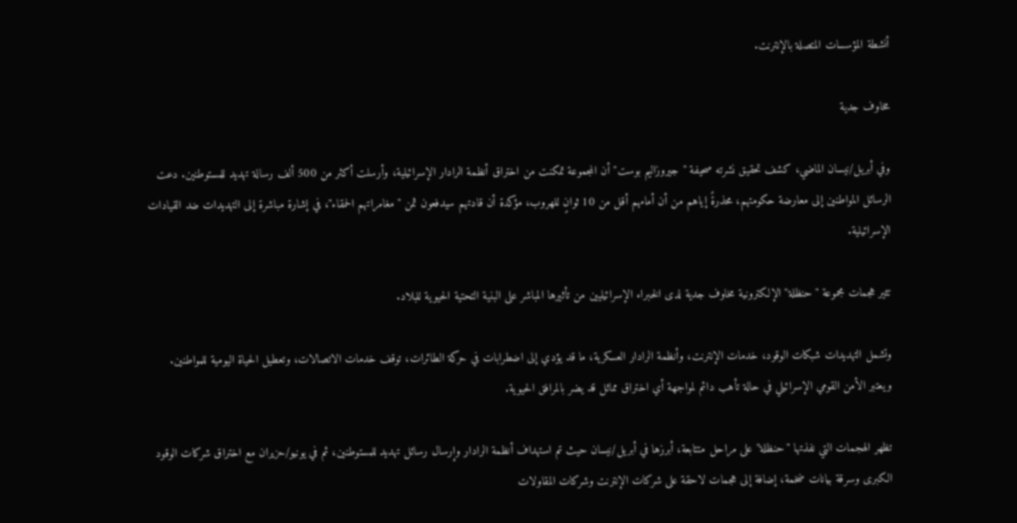أنشطة المؤسسات المتصلة بالإنترنت.

مخاوف جدية

وفي أبريل/نيسان الماضي، كشف تحقيق نشرته صحيفة "جيروزاليم بوست" أن المجموعة تمكنت من اختراق أنظمة الرادار الإسرائيلية، وأرسلت أكثر من 500 ألف رسالة تهديد للمستوطنين. دعت الرسائل المواطنين إلى معارضة حكومتهم، محذرةً إياهم من أن أمامهم أقل من 10 ثوانٍ للهروب، مؤكدة أن قادتهم سيدفعون ثمن "مغامراتهم الحمقاء"، في إشارة مباشرة إلى التهديدات ضد القيادات الإسرائيلية.

تثير هجمات مجموعة "حنظلة" الإلكترونية مخاوف جدية لدى الخبراء الإسرائيليين من تأثيرها المباشر على البنية التحتية الحيوية للبلاد.

وتشمل التهديدات شبكات الوقود، خدمات الإنترنت، وأنظمة الرادار العسكرية، ما قد يؤدي إلى اضطرابات في حركة الطائرات، توقف خدمات الاتصالات، وتعطيل الحياة اليومية للمواطنين. ويعتبر الأمن القومي الإسرائيلي في حالة تأهب دائم لمواجهة أي اختراق مماثل قد يضر بالمرافق الحيوية.

تظهر الهجمات التي نفذتها "حنظلة" على مراحل متتابعة، أبرزها في أبريل/نيسان حيث تم استهداف أنظمة الرادار وإرسال رسائل تهديد للمستوطنين، ثم في يونيو/حزيران مع اختراق شركات الوقود الكبرى وسرقة بيانات ضخمة، إضافة إلى هجمات لاحقة على شركات الإنترنت وشركات المقاولات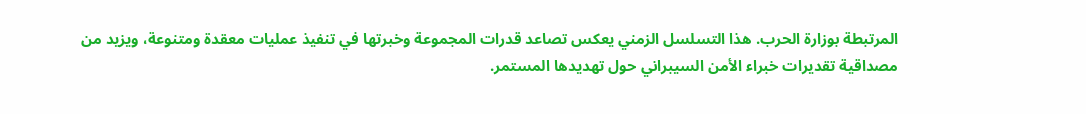المرتبطة بوزارة الحرب. هذا التسلسل الزمني يعكس تصاعد قدرات المجموعة وخبرتها في تنفيذ عمليات معقدة ومتنوعة، ويزيد من مصداقية تقديرات خبراء الأمن السيبراني حول تهديدها المستمر.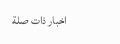اخبار ذات صلة